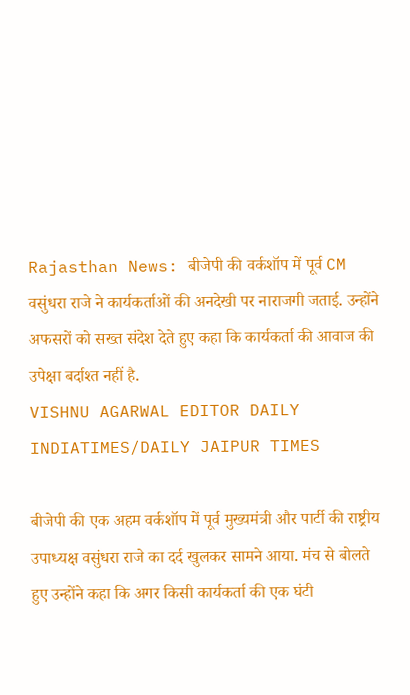Rajasthan News: बीजेपी की वर्कशॉप में पूर्व CM वसुंधरा राजे ने कार्यकर्ताओं की अनदेखी पर नाराजगी जताई. उन्होंने अफसरों को सख्त संदेश देते हुए कहा कि कार्यकर्ता की आवाज की उपेक्षा बर्दाश्त नहीं है.
VISHNU AGARWAL EDITOR DAILY INDIATIMES/DAILY JAIPUR TIMES

बीजेपी की एक अहम वर्कशॉप में पूर्व मुख्यमंत्री और पार्टी की राष्ट्रीय उपाध्यक्ष वसुंधरा राजे का दर्द खुलकर सामने आया. मंच से बोलते हुए उन्होंने कहा कि अगर किसी कार्यकर्ता की एक घंटी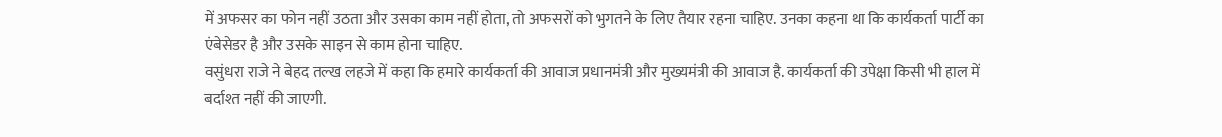में अफसर का फोन नहीं उठता और उसका काम नहीं होता, तो अफसरों को भुगतने के लिए तैयार रहना चाहिए. उनका कहना था कि कार्यकर्ता पार्टी का एंबेसेडर है और उसके साइन से काम होना चाहिए.
वसुंधरा राजे ने बेहद तल्ख लहजे में कहा कि हमारे कार्यकर्ता की आवाज प्रधानमंत्री और मुख्यमंत्री की आवाज है. कार्यकर्ता की उपेक्षा किसी भी हाल में बर्दाश्त नहीं की जाएगी.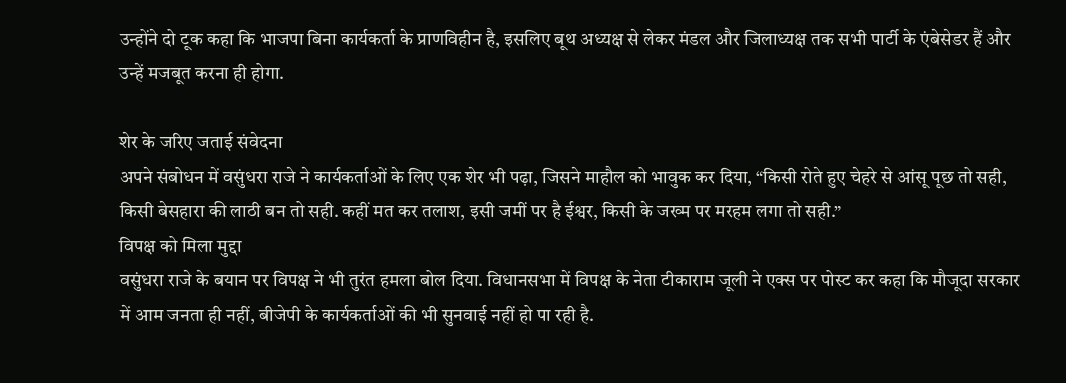उन्होंने दो टूक कहा कि भाजपा बिना कार्यकर्ता के प्राणविहीन है, इसलिए बूथ अध्यक्ष से लेकर मंडल और जिलाध्यक्ष तक सभी पार्टी के एंबेसेडर हैं और उन्हें मजबूत करना ही होगा.

शेर के जरिए जताई संवेदना
अपने संबोधन में वसुंधरा राजे ने कार्यकर्ताओं के लिए एक शेर भी पढ़ा, जिसने माहौल को भावुक कर दिया, “किसी रोते हुए चेहरे से आंसू पूछ तो सही, किसी बेसहारा की लाठी बन तो सही. कहीं मत कर तलाश, इसी जमीं पर है ईश्वर, किसी के जख्म पर मरहम लगा तो सही.”
विपक्ष को मिला मुद्दा
वसुंधरा राजे के बयान पर विपक्ष ने भी तुरंत हमला बोल दिया. विधानसभा में विपक्ष के नेता टीकाराम जूली ने एक्स पर पोस्ट कर कहा कि मौजूदा सरकार में आम जनता ही नहीं, बीजेपी के कार्यकर्ताओं की भी सुनवाई नहीं हो पा रही है.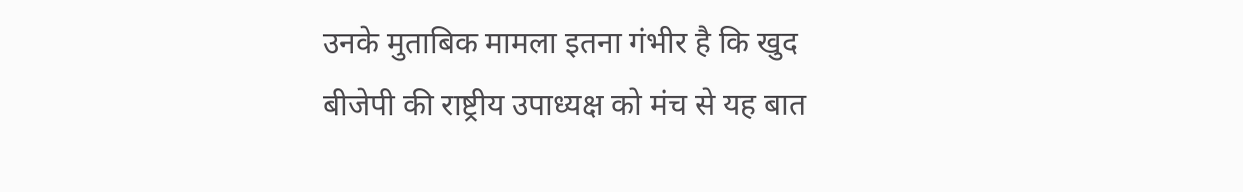उनके मुताबिक मामला इतना गंभीर है कि खुद बीजेपी की राष्ट्रीय उपाध्यक्ष को मंच से यह बात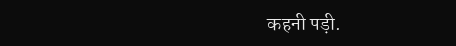कहनी पड़ी.